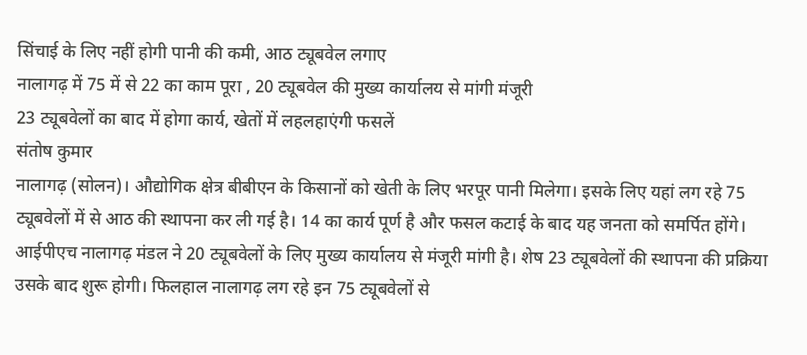सिंचाई के लिए नहीं होगी पानी की कमी, आठ ट्यूबवेल लगाए
नालागढ़ में 75 में से 22 का काम पूरा , 20 ट्यूबवेल की मुख्य कार्यालय से मांगी मंजूरी
23 ट्यूबवेलों का बाद में होगा कार्य, खेतों में लहलहाएंगी फसलें
संतोष कुमार
नालागढ़ (सोलन)। औद्योगिक क्षेत्र बीबीएन के किसानों को खेती के लिए भरपूर पानी मिलेगा। इसके लिए यहां लग रहे 75 ट्यूबवेलों में से आठ की स्थापना कर ली गई है। 14 का कार्य पूर्ण है और फसल कटाई के बाद यह जनता को समर्पित होंगे। आईपीएच नालागढ़ मंडल ने 20 ट्यूबवेलों के लिए मुख्य कार्यालय से मंजूरी मांगी है। शेष 23 ट्यूबवेलों की स्थापना की प्रक्रिया उसके बाद शुरू होगी। फिलहाल नालागढ़ लग रहे इन 75 ट्यूबवेलों से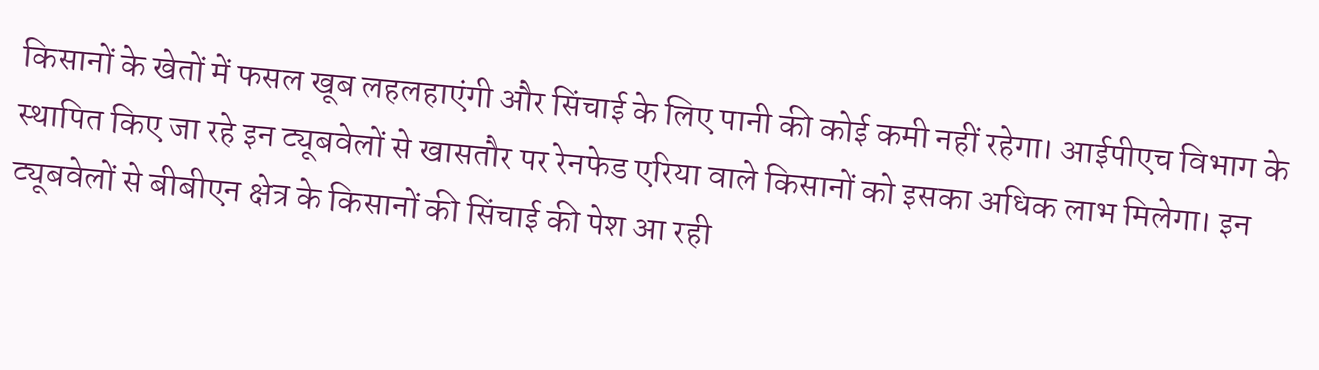किसानों के खेतों में फसल खूब लहलहाएंगी और सिंचाई के लिए पानी की कोई कमी नहीं रहेगा। आईपीएच विभाग के स्थापित किए जा रहे इन ट्यूबवेलों से खासतौर पर रेनफेड एरिया वाले किसानों को इसका अधिक लाभ मिलेगा। इन ट्यूबवेलों से बीबीएन क्षेत्र के किसानों की सिंचाई की पेश आ रही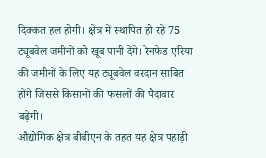दिक्कत हल होगी। क्षेत्र में स्थापित हो रहे 75 ट्यूबवेल जमीनों को खूब पानी देंगे। रेनफेड एरिया की जमीनों के लिए यह ट्यूबवेल वरदान साबित होंगे जिससे किसानों की फसलों की पैदावार बढ़ेगी।
औद्योगिक क्षेत्र बीबीएन के तहत यह क्षेत्र पहाड़ी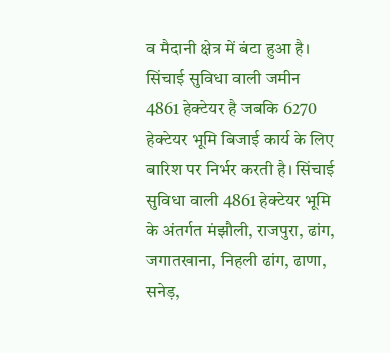व मैदानी क्षेत्र में बंटा हुआ है। सिंचाई सुविधा वाली जमीन 4861 हेक्टेयर है जबकि 6270 हेक्टेयर भूमि बिजाई कार्य के लिए बारिश पर निर्भर करती है। सिंचाई सुविधा वाली 4861 हेक्टेयर भूमि के अंतर्गत मंझौली, राजपुरा, ढांग, जगातखाना, निहली ढांग, ढाणा, सनेड़,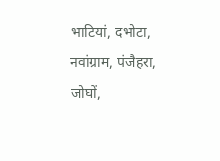भाटियां, दभोटा, नवांग्राम, पंजैहरा, जोघों,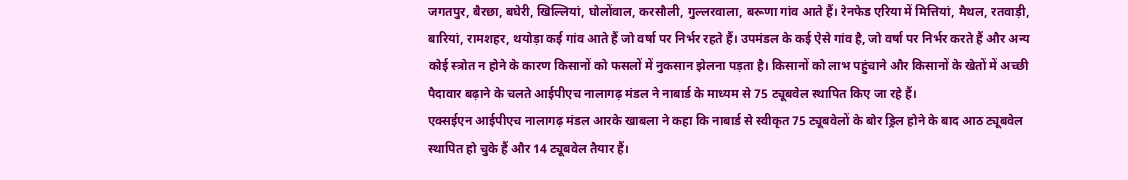जगतपुर, बैरछा, बघेरी, खिल्लियां, घोलोंवाल, करसौली, गुल्लरवाला, बरूणा गांव आते हैं। रेनफेड एरिया में मित्तियां, मैथल, रतवाड़ी, बारियां, रामशहर, थयोड़ा कई गांव आते हैं जो वर्षा पर निर्भर रहते हैं। उपमंडल के कई ऐसे गांव है, जो वर्षा पर निर्भर करते हैं और अन्य कोई स्त्रोत न होने के कारण किसानों को फसलों में नुकसान झेलना पड़ता है। किसानों को लाभ पहुंचाने और किसानों के खेतों में अच्छी पैदावार बढ़ाने के चलते आईपीएच नालागढ़ मंडल ने नाबार्ड के माध्यम से 75 ट्यूबवेल स्थापित किए जा रहे हैं।
एक्सईएन आईपीएच नालागढ़ मंडल आरके खाबला ने कहा कि नाबार्ड से स्वीकृत 75 ट्यूबवेलों के बोर ड्रिल होने के बाद आठ ट्यूबवेल स्थापित हो चुके हैं और 14 ट्यूबवेल तैयार हैं।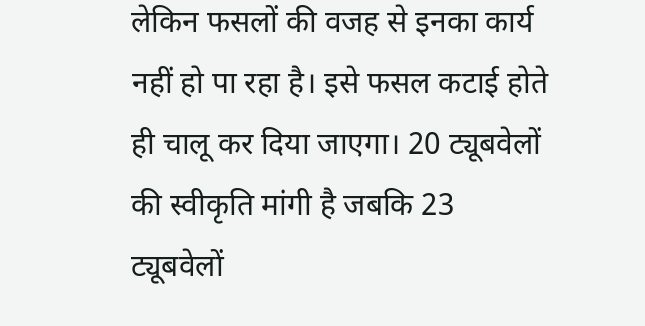लेकिन फसलों की वजह से इनका कार्य नहीं हो पा रहा है। इसे फसल कटाई होते ही चालू कर दिया जाएगा। 20 ट्यूबवेलों की स्वीकृति मांगी है जबकि 23 ट्यूबवेलों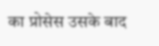का प्रोसेस उसके बाद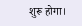शुरू होगा।